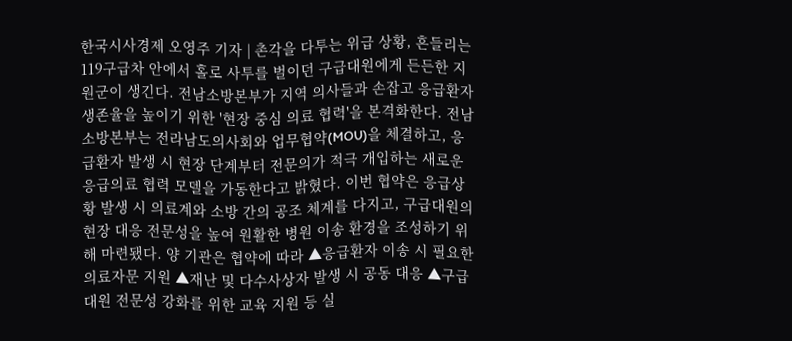한국시사경제 오영주 기자 | 촌각을 다투는 위급 상황, 흔들리는 119구급차 안에서 홀로 사투를 벌이던 구급대원에게 든든한 지원군이 생긴다. 전남소방본부가 지역 의사들과 손잡고 응급환자 생존율을 높이기 위한 '현장 중심 의료 협력'을 본격화한다. 전남소방본부는 전라남도의사회와 업무협약(MOU)을 체결하고, 응급환자 발생 시 현장 단계부터 전문의가 적극 개입하는 새로운 응급의료 협력 모델을 가동한다고 밝혔다. 이번 협약은 응급상황 발생 시 의료계와 소방 간의 공조 체계를 다지고, 구급대원의 현장 대응 전문성을 높여 원활한 병원 이송 환경을 조성하기 위해 마련됐다. 양 기관은 협약에 따라 ▲응급환자 이송 시 필요한 의료자문 지원 ▲재난 및 다수사상자 발생 시 공동 대응 ▲구급대원 전문성 강화를 위한 교육 지원 등 실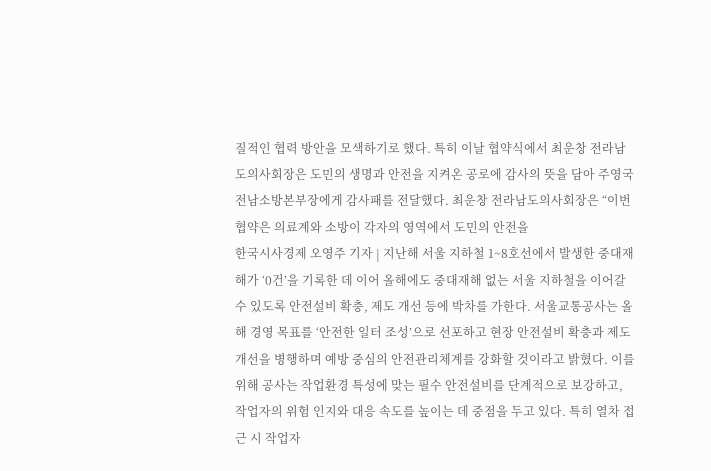질적인 협력 방안을 모색하기로 했다. 특히 이날 협약식에서 최운창 전라남도의사회장은 도민의 생명과 안전을 지켜온 공로에 감사의 뜻을 담아 주영국 전남소방본부장에게 감사패를 전달했다. 최운창 전라남도의사회장은 “이번 협약은 의료계와 소방이 각자의 영역에서 도민의 안전을
한국시사경제 오영주 기자 | 지난해 서울 지하철 1~8호선에서 발생한 중대재해가 ‘0건’을 기록한 데 이어 올해에도 중대재해 없는 서울 지하철을 이어갈 수 있도록 안전설비 확충, 제도 개선 등에 박차를 가한다. 서울교통공사는 올해 경영 목표를 ‘안전한 일터 조성’으로 선포하고 현장 안전설비 확충과 제도 개선을 병행하며 예방 중심의 안전관리체계를 강화할 것이라고 밝혔다. 이를 위해 공사는 작업환경 특성에 맞는 필수 안전설비를 단계적으로 보강하고, 작업자의 위험 인지와 대응 속도를 높이는 데 중점을 두고 있다. 특히 열차 접근 시 작업자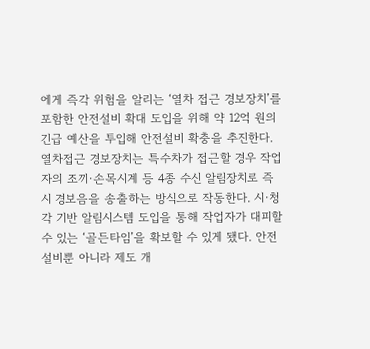에게 즉각 위험을 알리는 ‘열차 접근 경보장치’를 포함한 안전설비 확대 도입을 위해 약 12억 원의 긴급 예산을 투입해 안전설비 확충을 추진한다. 열차접근 경보장치는 특수차가 접근할 경우 작업자의 조끼·손목시계 등 4종 수신 알림장치로 즉시 경보음을 송출하는 방식으로 작동한다. 시·청각 기반 알림시스템 도입을 통해 작업자가 대피할 수 있는 ‘골든타임’을 확보할 수 있게 됐다. 안전설비뿐 아니라 제도 개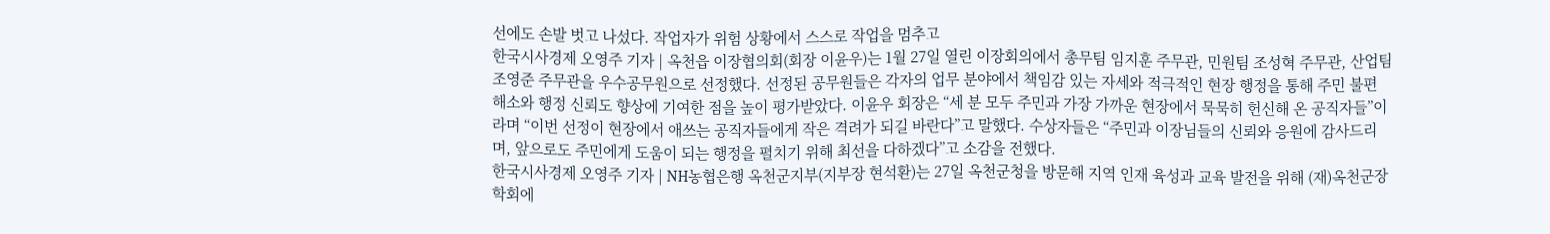선에도 손발 벗고 나섰다. 작업자가 위험 상황에서 스스로 작업을 멈추고
한국시사경제 오영주 기자 | 옥천읍 이장협의회(회장 이윤우)는 1월 27일 열린 이장회의에서 총무팀 임지훈 주무관, 민원팀 조성혁 주무관, 산업팀 조영준 주무관을 우수공무원으로 선정했다. 선정된 공무원들은 각자의 업무 분야에서 책임감 있는 자세와 적극적인 현장 행정을 통해 주민 불편 해소와 행정 신뢰도 향상에 기여한 점을 높이 평가받았다. 이윤우 회장은 “세 분 모두 주민과 가장 가까운 현장에서 묵묵히 헌신해 온 공직자들”이라며 “이번 선정이 현장에서 애쓰는 공직자들에게 작은 격려가 되길 바란다”고 말했다. 수상자들은 “주민과 이장님들의 신뢰와 응원에 감사드리며, 앞으로도 주민에게 도움이 되는 행정을 펼치기 위해 최선을 다하겠다”고 소감을 전했다.
한국시사경제 오영주 기자 | NH농협은행 옥천군지부(지부장 현석환)는 27일 옥천군청을 방문해 지역 인재 육성과 교육 발전을 위해 (재)옥천군장학회에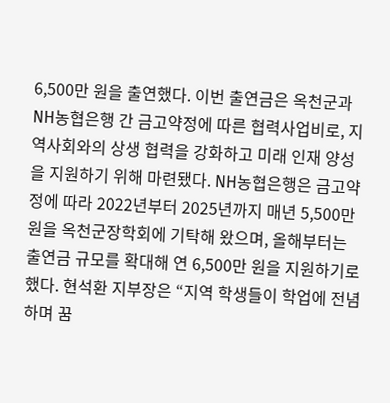6,500만 원을 출연했다. 이번 출연금은 옥천군과 NH농협은행 간 금고약정에 따른 협력사업비로, 지역사회와의 상생 협력을 강화하고 미래 인재 양성을 지원하기 위해 마련됐다. NH농협은행은 금고약정에 따라 2022년부터 2025년까지 매년 5,500만 원을 옥천군장학회에 기탁해 왔으며, 올해부터는 출연금 규모를 확대해 연 6,500만 원을 지원하기로 했다. 현석환 지부장은 “지역 학생들이 학업에 전념하며 꿈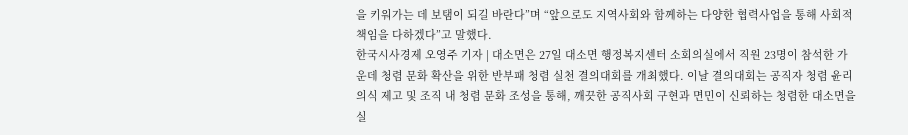을 키워가는 데 보탬이 되길 바란다”며 “앞으로도 지역사회와 함께하는 다양한 협력사업을 통해 사회적 책임을 다하겠다”고 말했다.
한국시사경제 오영주 기자 | 대소면은 27일 대소면 행정복지센터 소회의실에서 직원 23명이 참석한 가운데 청렴 문화 확산을 위한 반부패 청렴 실천 결의대회를 개최했다. 이날 결의대회는 공직자 청렴 윤리의식 제고 및 조직 내 청렴 문화 조성을 통해, 깨끗한 공직사회 구현과 면민이 신뢰하는 청렴한 대소면을 실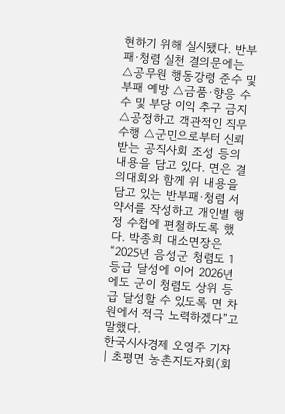현하기 위해 실시됐다. 반부패·청렴 실천 결의문에는 △공무원 행동강령 준수 및 부패 예방 △금품·향응 수수 및 부당 이익 추구 금지 △공정하고 객관적인 직무수행 △군민으로부터 신뢰받는 공직사회 조성 등의 내용을 담고 있다. 면은 결의대회와 함께 위 내용을 담고 있는 반부패·청렴 서약서를 작성하고 개인별 행정 수첩에 편철하도록 했다. 박종희 대소면장은 “2025년 음성군 청렴도 1등급 달성에 이어 2026년에도 군이 청렴도 상위 등급 달성할 수 있도록 면 차원에서 적극 노력하겠다”고 말했다.
한국시사경제 오영주 기자 | 초평면 농촌지도자회(회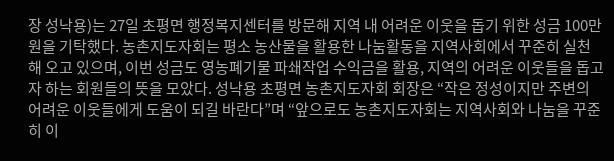장 성낙용)는 27일 초평면 행정복지센터를 방문해 지역 내 어려운 이웃을 돕기 위한 성금 100만원을 기탁했다. 농촌지도자회는 평소 농산물을 활용한 나눔활동을 지역사회에서 꾸준히 실천해 오고 있으며, 이번 성금도 영농폐기물 파쇄작업 수익금을 활용, 지역의 어려운 이웃들을 돕고자 하는 회원들의 뜻을 모았다. 성낙용 초평면 농촌지도자회 회장은 “작은 정성이지만 주변의 어려운 이웃들에게 도움이 되길 바란다”며 “앞으로도 농촌지도자회는 지역사회와 나눔을 꾸준히 이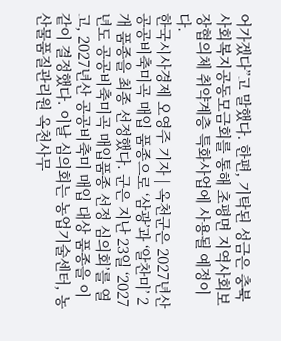어가겠다”고 말했다. 한편, 기탁된 성금은 충북사회복지공동모금회를 통해 초평면 지역사회보장협의체 취약계층 특화사업에 사용될 예정이다.
한국시사경제 오영주 기자 | 옥천군은 2027년산 공공비축미곡 매입 품종으로 ‘삼광’과 ‘알찬미’ 2개 품종을 최종 선정했다. 군은 지난 23일 ‘2027년도 공공비축미곡 매입품종 선정 심의회’를 열고, 2027년산 공공비축미 매입 대상 품종을 이같이 결정했다. 이날 심의회는 농업기술센터, 농산물품질관리원 옥천사무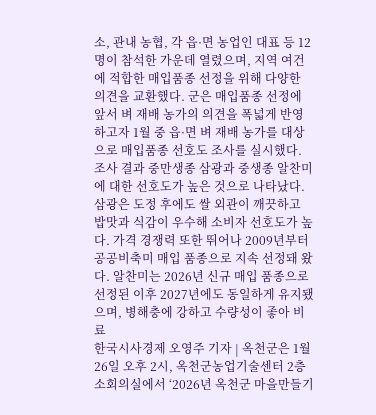소, 관내 농협, 각 읍·면 농업인 대표 등 12명이 참석한 가운데 열렸으며, 지역 여건에 적합한 매입품종 선정을 위해 다양한 의견을 교환했다. 군은 매입품종 선정에 앞서 벼 재배 농가의 의견을 폭넓게 반영하고자 1월 중 읍·면 벼 재배 농가를 대상으로 매입품종 선호도 조사를 실시했다. 조사 결과 중만생종 삼광과 중생종 알찬미에 대한 선호도가 높은 것으로 나타났다. 삼광은 도정 후에도 쌀 외관이 깨끗하고 밥맛과 식감이 우수해 소비자 선호도가 높다. 가격 경쟁력 또한 뛰어나 2009년부터 공공비축미 매입 품종으로 지속 선정돼 왔다. 알찬미는 2026년 신규 매입 품종으로 선정된 이후 2027년에도 동일하게 유지됐으며, 병해충에 강하고 수량성이 좋아 비료
한국시사경제 오영주 기자 | 옥천군은 1월 26일 오후 2시, 옥천군농업기술센터 2층 소회의실에서 ‘2026년 옥천군 마을만들기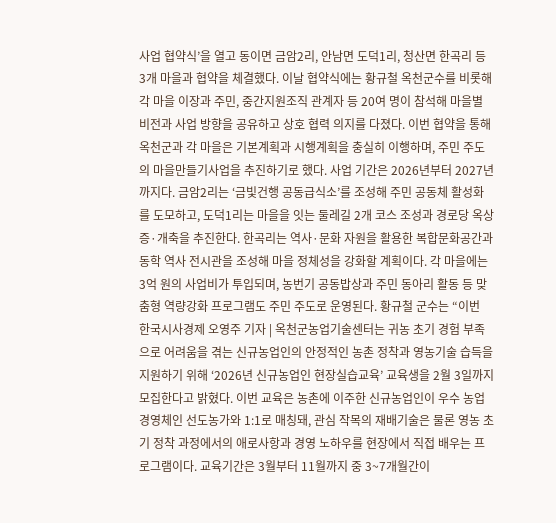사업 협약식’을 열고 동이면 금암2리, 안남면 도덕1리, 청산면 한곡리 등 3개 마을과 협약을 체결했다. 이날 협약식에는 황규철 옥천군수를 비롯해 각 마을 이장과 주민, 중간지원조직 관계자 등 20여 명이 참석해 마을별 비전과 사업 방향을 공유하고 상호 협력 의지를 다졌다. 이번 협약을 통해 옥천군과 각 마을은 기본계획과 시행계획을 충실히 이행하며, 주민 주도의 마을만들기사업을 추진하기로 했다. 사업 기간은 2026년부터 2027년까지다. 금암2리는 ‘금빛건행 공동급식소’를 조성해 주민 공동체 활성화를 도모하고, 도덕1리는 마을을 잇는 둘레길 2개 코스 조성과 경로당 옥상 증·개축을 추진한다. 한곡리는 역사·문화 자원을 활용한 복합문화공간과 동학 역사 전시관을 조성해 마을 정체성을 강화할 계획이다. 각 마을에는 3억 원의 사업비가 투입되며, 농번기 공동밥상과 주민 동아리 활동 등 맞춤형 역량강화 프로그램도 주민 주도로 운영된다. 황규철 군수는 “이번
한국시사경제 오영주 기자 | 옥천군농업기술센터는 귀농 초기 경험 부족으로 어려움을 겪는 신규농업인의 안정적인 농촌 정착과 영농기술 습득을 지원하기 위해 ‘2026년 신규농업인 현장실습교육’ 교육생을 2월 3일까지 모집한다고 밝혔다. 이번 교육은 농촌에 이주한 신규농업인이 우수 농업경영체인 선도농가와 1:1로 매칭돼, 관심 작목의 재배기술은 물론 영농 초기 정착 과정에서의 애로사항과 경영 노하우를 현장에서 직접 배우는 프로그램이다. 교육기간은 3월부터 11월까지 중 3~7개월간이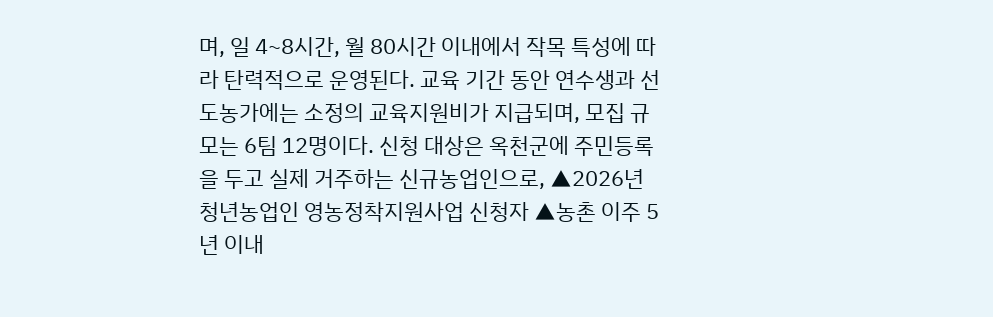며, 일 4~8시간, 월 80시간 이내에서 작목 특성에 따라 탄력적으로 운영된다. 교육 기간 동안 연수생과 선도농가에는 소정의 교육지원비가 지급되며, 모집 규모는 6팀 12명이다. 신청 대상은 옥천군에 주민등록을 두고 실제 거주하는 신규농업인으로, ▲2026년 청년농업인 영농정착지원사업 신청자 ▲농촌 이주 5년 이내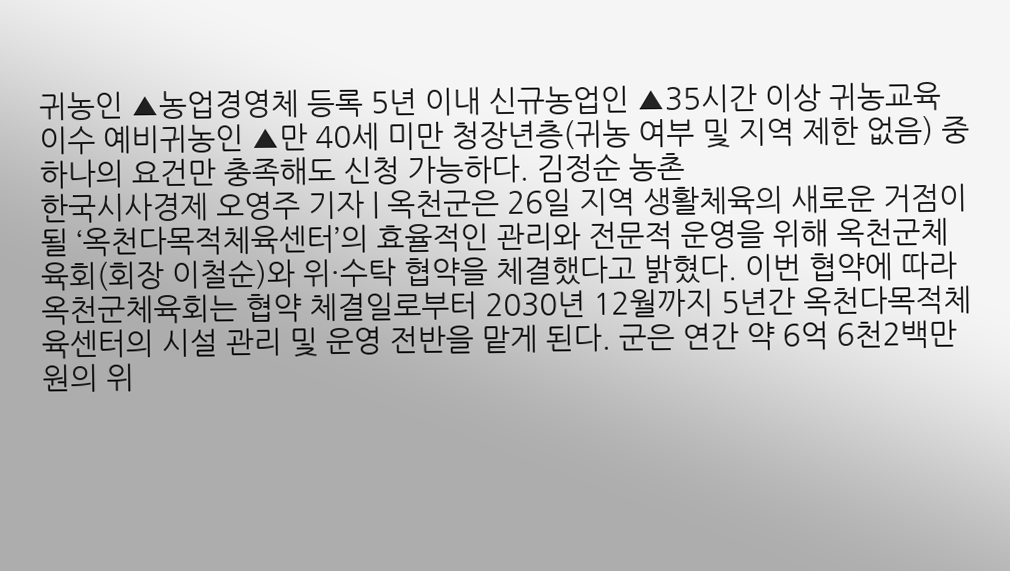귀농인 ▲농업경영체 등록 5년 이내 신규농업인 ▲35시간 이상 귀농교육 이수 예비귀농인 ▲만 40세 미만 청장년층(귀농 여부 및 지역 제한 없음) 중 하나의 요건만 충족해도 신청 가능하다. 김정순 농촌
한국시사경제 오영주 기자 | 옥천군은 26일 지역 생활체육의 새로운 거점이 될 ‘옥천다목적체육센터’의 효율적인 관리와 전문적 운영을 위해 옥천군체육회(회장 이철순)와 위·수탁 협약을 체결했다고 밝혔다. 이번 협약에 따라 옥천군체육회는 협약 체결일로부터 2030년 12월까지 5년간 옥천다목적체육센터의 시설 관리 및 운영 전반을 맡게 된다. 군은 연간 약 6억 6천2백만 원의 위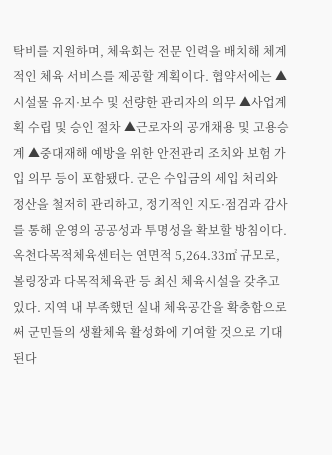탁비를 지원하며, 체육회는 전문 인력을 배치해 체계적인 체육 서비스를 제공할 계획이다. 협약서에는 ▲시설물 유지·보수 및 선량한 관리자의 의무 ▲사업계획 수립 및 승인 절차 ▲근로자의 공개채용 및 고용승계 ▲중대재해 예방을 위한 안전관리 조치와 보험 가입 의무 등이 포함됐다. 군은 수입금의 세입 처리와 정산을 철저히 관리하고, 정기적인 지도·점검과 감사를 통해 운영의 공공성과 투명성을 확보할 방침이다. 옥천다목적체육센터는 연면적 5,264.33㎡ 규모로, 볼링장과 다목적체육관 등 최신 체육시설을 갖추고 있다. 지역 내 부족했던 실내 체육공간을 확충함으로써 군민들의 생활체육 활성화에 기여할 것으로 기대된다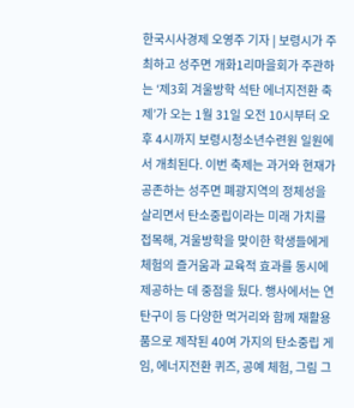한국시사경제 오영주 기자 | 보령시가 주최하고 성주면 개화1리마을회가 주관하는 ‘제3회 겨울방학 석탄 에너지전환 축제’가 오는 1월 31일 오전 10시부터 오후 4시까지 보령시청소년수련원 일원에서 개최된다. 이번 축제는 과거와 현재가 공존하는 성주면 폐광지역의 정체성을 살리면서 탄소중립이라는 미래 가치를 접목해, 겨울방학을 맞이한 학생들에게 체험의 즐거움과 교육적 효과를 동시에 제공하는 데 중점을 뒀다. 행사에서는 연탄구이 등 다양한 먹거리와 함께 재활용품으로 제작된 40여 가지의 탄소중립 게임, 에너지전환 퀴즈, 공예 체험, 그림 그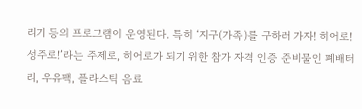리기 등의 프로그램이 운영된다. 특히 ‘지구(가족)를 구하러 가자! 히어로! 성주로!’라는 주제로, 히어로가 되기 위한 참가 자격 인증 준비물인 폐배터리, 우유팩, 플라스틱 음료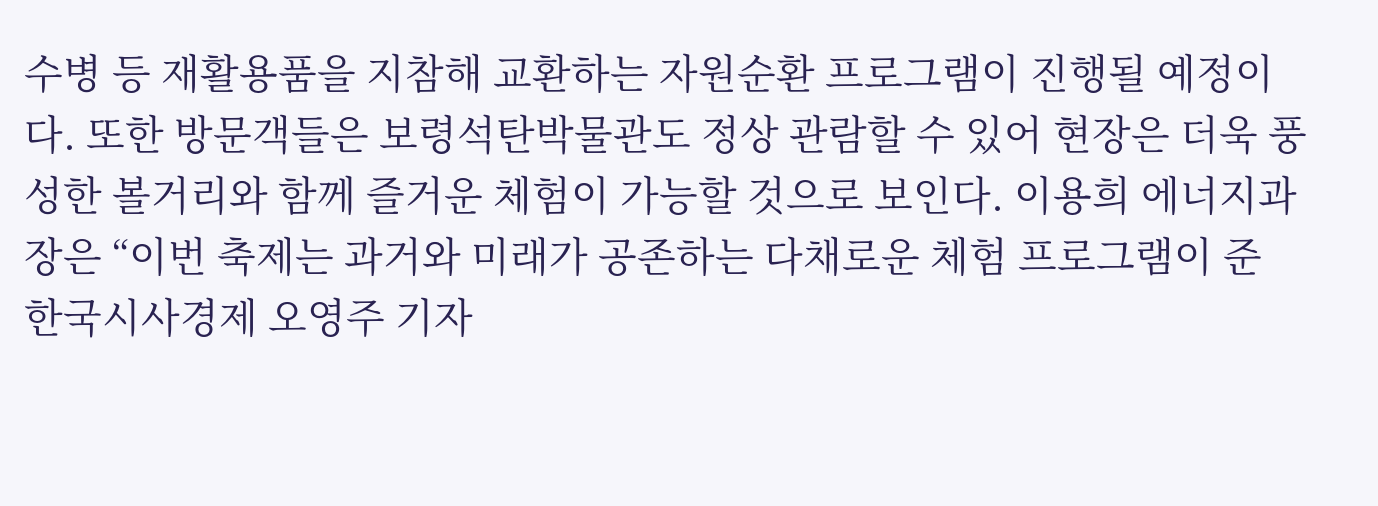수병 등 재활용품을 지참해 교환하는 자원순환 프로그램이 진행될 예정이다. 또한 방문객들은 보령석탄박물관도 정상 관람할 수 있어 현장은 더욱 풍성한 볼거리와 함께 즐거운 체험이 가능할 것으로 보인다. 이용희 에너지과장은 “이번 축제는 과거와 미래가 공존하는 다채로운 체험 프로그램이 준
한국시사경제 오영주 기자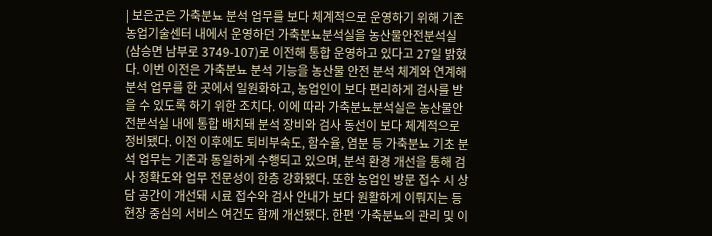| 보은군은 가축분뇨 분석 업무를 보다 체계적으로 운영하기 위해 기존 농업기술센터 내에서 운영하던 가축분뇨분석실을 농산물안전분석실(삼승면 남부로 3749-107)로 이전해 통합 운영하고 있다고 27일 밝혔다. 이번 이전은 가축분뇨 분석 기능을 농산물 안전 분석 체계와 연계해 분석 업무를 한 곳에서 일원화하고, 농업인이 보다 편리하게 검사를 받을 수 있도록 하기 위한 조치다. 이에 따라 가축분뇨분석실은 농산물안전분석실 내에 통합 배치돼 분석 장비와 검사 동선이 보다 체계적으로 정비됐다. 이전 이후에도 퇴비부숙도, 함수율, 염분 등 가축분뇨 기초 분석 업무는 기존과 동일하게 수행되고 있으며, 분석 환경 개선을 통해 검사 정확도와 업무 전문성이 한층 강화됐다. 또한 농업인 방문 접수 시 상담 공간이 개선돼 시료 접수와 검사 안내가 보다 원활하게 이뤄지는 등 현장 중심의 서비스 여건도 함께 개선됐다. 한편 ‘가축분뇨의 관리 및 이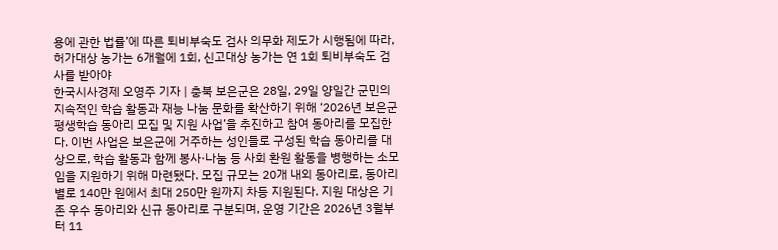용에 관한 법률’에 따른 퇴비부숙도 검사 의무화 제도가 시행됨에 따라, 허가대상 농가는 6개월에 1회, 신고대상 농가는 연 1회 퇴비부숙도 검사를 받아야
한국시사경제 오영주 기자 | 충북 보은군은 28일, 29일 양일간 군민의 지속적인 학습 활동과 재능 나눔 문화를 확산하기 위해 ‘2026년 보은군 평생학습 동아리 모집 및 지원 사업’을 추진하고 참여 동아리를 모집한다. 이번 사업은 보은군에 거주하는 성인들로 구성된 학습 동아리를 대상으로, 학습 활동과 함께 봉사·나눔 등 사회 환원 활동을 병행하는 소모임을 지원하기 위해 마련됐다. 모집 규모는 20개 내외 동아리로, 동아리별로 140만 원에서 최대 250만 원까지 차등 지원된다. 지원 대상은 기존 우수 동아리와 신규 동아리로 구분되며, 운영 기간은 2026년 3월부터 11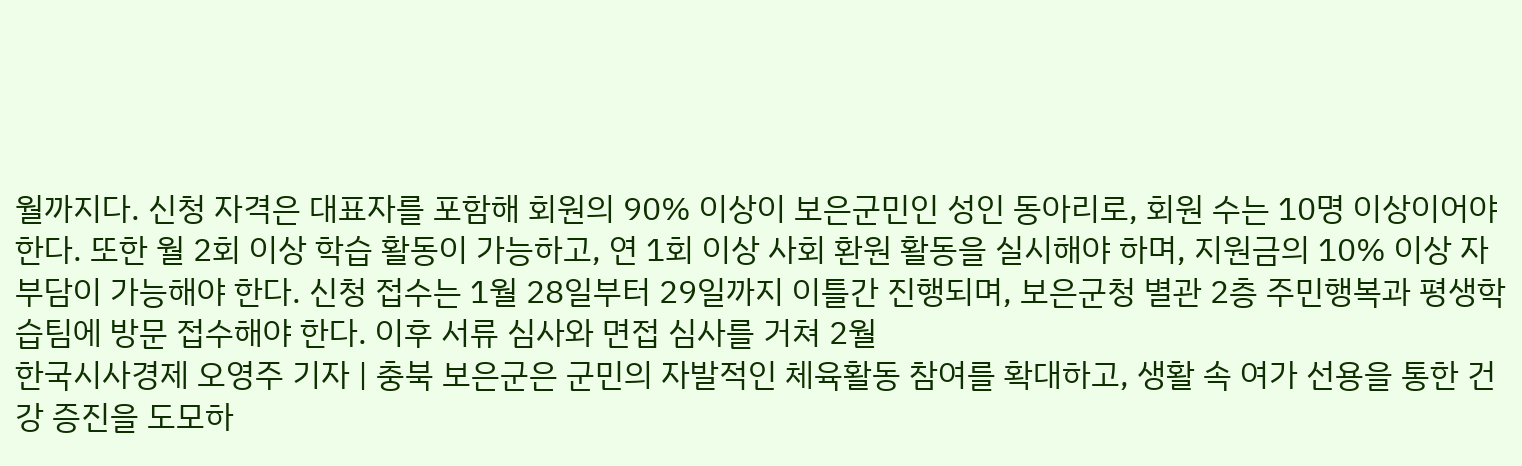월까지다. 신청 자격은 대표자를 포함해 회원의 90% 이상이 보은군민인 성인 동아리로, 회원 수는 10명 이상이어야 한다. 또한 월 2회 이상 학습 활동이 가능하고, 연 1회 이상 사회 환원 활동을 실시해야 하며, 지원금의 10% 이상 자부담이 가능해야 한다. 신청 접수는 1월 28일부터 29일까지 이틀간 진행되며, 보은군청 별관 2층 주민행복과 평생학습팀에 방문 접수해야 한다. 이후 서류 심사와 면접 심사를 거쳐 2월
한국시사경제 오영주 기자 | 충북 보은군은 군민의 자발적인 체육활동 참여를 확대하고, 생활 속 여가 선용을 통한 건강 증진을 도모하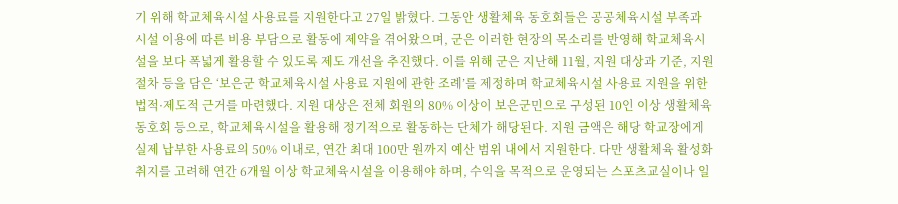기 위해 학교체육시설 사용료를 지원한다고 27일 밝혔다. 그동안 생활체육 동호회들은 공공체육시설 부족과 시설 이용에 따른 비용 부담으로 활동에 제약을 겪어왔으며, 군은 이러한 현장의 목소리를 반영해 학교체육시설을 보다 폭넓게 활용할 수 있도록 제도 개선을 추진했다. 이를 위해 군은 지난해 11월, 지원 대상과 기준, 지원 절차 등을 담은 ‘보은군 학교체육시설 사용료 지원에 관한 조례’를 제정하며 학교체육시설 사용료 지원을 위한 법적·제도적 근거를 마련했다. 지원 대상은 전체 회원의 80% 이상이 보은군민으로 구성된 10인 이상 생활체육 동호회 등으로, 학교체육시설을 활용해 정기적으로 활동하는 단체가 해당된다. 지원 금액은 해당 학교장에게 실제 납부한 사용료의 50% 이내로, 연간 최대 100만 원까지 예산 범위 내에서 지원한다. 다만 생활체육 활성화 취지를 고려해 연간 6개월 이상 학교체육시설을 이용해야 하며, 수익을 목적으로 운영되는 스포츠교실이나 일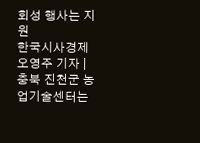회성 행사는 지원
한국시사경제 오영주 기자 | 충북 진천군 농업기술센터는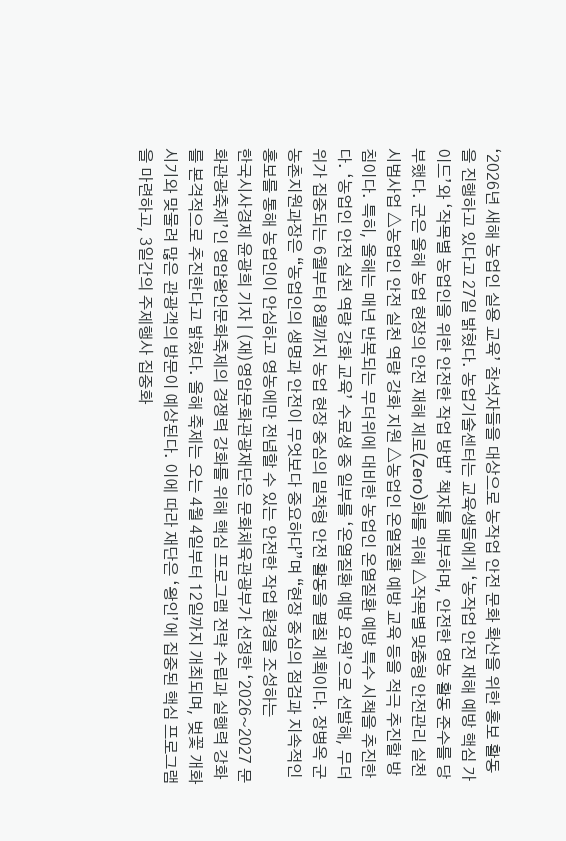‘2026년 새해 농업인 실용 교육’ 참석자들을 대상으로 농작업 안전 문화 확산을 위한 홍보 활동을 진행하고 있다고 27일 밝혔다. 농업기술센터는 교육생들에게 ‘농작업 안전 재해 예방 핵심 가이드’와 ‘작목별 농업인을 위한 안전한 작업 방법’ 책자를 배부하며, 안전한 영농 활동 준수를 당부했다. 군은 올해 농업 현장의 안전 재해 제로(Zero)화를 위해 △작목별 맞춤형 안전관리 실천 시범사업 △농업인 안전 실천 역량 강화 지원 △농업인 온열질환 예방 교육 등을 적극 추진할 방침이다. 특히, 올해는 매년 반복되는 무더위에 대비한 농업인 온열질환 예방 특수 시책을 추진한다. ‘농업인 안전 실천 역량 강화 교육’ 수료생 중 일부를 ‘온열질환 예방 요원’으로 선발해, 무더위가 집중되는 6월부터 8월까지 농업 현장 중심의 밀착형 안전 활동을 펼칠 계획이다. 장병옥 군 농촌지원과장은 “농업인의 생명과 안전이 무엇보다 중요하다”며 “현장 중심의 점검과 지속적인 홍보를 통해 농업인이 안심하고 영농에만 전념할 수 있는 안전한 작업 환경을 조성하는
한국시사경제 윤광희 기자 | (재)영암문화관광재단은 문화체육관광부가 선정한 ‘2026~2027 문화관광축제’인 영암왕인문화축제의 경쟁력 강화를 위해 핵심 프로그램 전략 수립과 실행력 강화를 본격적으로 추진한다고 밝혔다. 올해 축제는 오는 4월 4일부터 12일까지 개최되며, 벚꽃 개화 시기와 맞물려 많은 관광객의 방문이 예상된다. 이에 따라 재단은 ‘왕인’에 집중된 핵심 프로그램을 마련하고, 3일간의 주제행사 집중화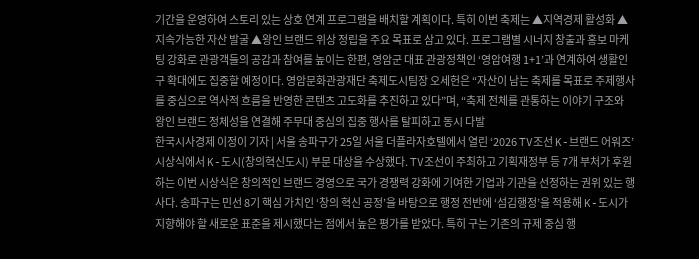기간을 운영하여 스토리 있는 상호 연계 프로그램을 배치할 계획이다. 특히 이번 축제는 ▲지역경제 활성화 ▲지속가능한 자산 발굴 ▲왕인 브랜드 위상 정립을 주요 목표로 삼고 있다. 프로그램별 시너지 창출과 홍보 마케팅 강화로 관광객들의 공감과 참여를 높이는 한편, 영암군 대표 관광정책인 ‘영암여행 1+1’과 연계하여 생활인구 확대에도 집중할 예정이다. 영암문화관광재단 축제도시팀장 오세헌은 “자산이 남는 축제를 목표로 주제행사를 중심으로 역사적 흐름을 반영한 콘텐츠 고도화를 추진하고 있다”며, “축제 전체를 관통하는 이야기 구조와 왕인 브랜드 정체성을 연결해 주무대 중심의 집중 행사를 탈피하고 동시 다발
한국시사경제 이정이 기자 | 서울 송파구가 25일 서울 더플라자호텔에서 열린 ‘2026 TV조선 K-브랜드 어워즈’ 시상식에서 K-도시(창의혁신도시) 부문 대상을 수상했다. TV조선이 주최하고 기획재정부 등 7개 부처가 후원하는 이번 시상식은 창의적인 브랜드 경영으로 국가 경쟁력 강화에 기여한 기업과 기관을 선정하는 권위 있는 행사다. 송파구는 민선 8기 핵심 가치인 ‘창의 혁신 공정’을 바탕으로 행정 전반에 ‘섬김행정’을 적용해 K-도시가 지향해야 할 새로운 표준을 제시했다는 점에서 높은 평가를 받았다. 특히 구는 기존의 규제 중심 행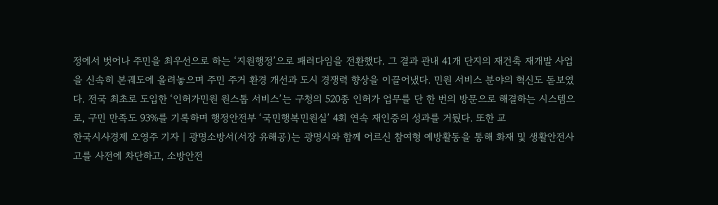정에서 벗어나 주민을 최우선으로 하는 ‘지원행정’으로 패러다임을 전환했다. 그 결과 관내 41개 단지의 재건축 재개발 사업을 신속히 본궤도에 올려놓으며 주민 주거 환경 개선과 도시 경쟁력 향상을 이끌어냈다. 민원 서비스 분야의 혁신도 돋보였다. 전국 최초로 도입한 ‘인허가민원 원스톱 서비스’는 구청의 520종 인허가 업무를 단 한 번의 방문으로 해결하는 시스템으로, 구민 만족도 93%를 기록하며 행정안전부 ‘국민행복민원실’ 4회 연속 재인증의 성과를 거뒀다. 또한 교
한국시사경제 오영주 기자 | 광명소방서(서장 유해공)는 광명시와 함께 어르신 참여형 예방활동을 통해 화재 및 생활안전사고를 사전에 차단하고, 소방안전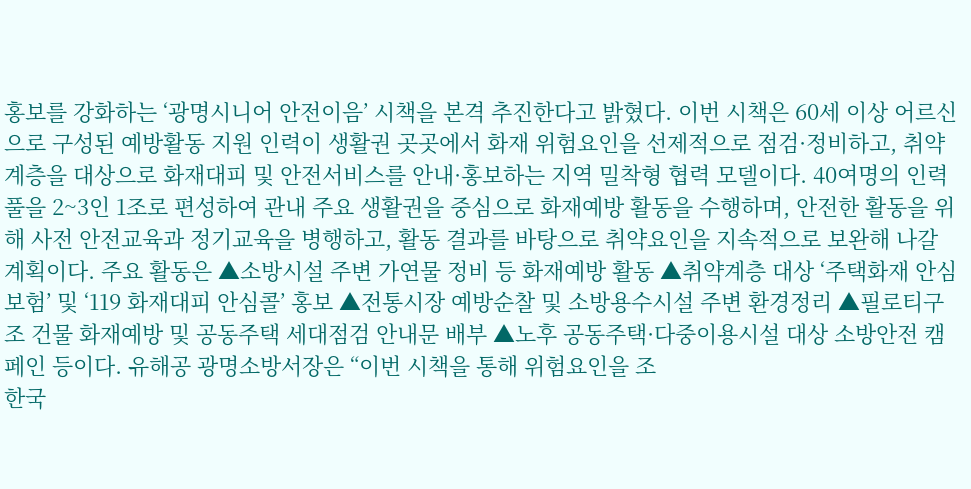홍보를 강화하는 ‘광명시니어 안전이음’ 시책을 본격 추진한다고 밝혔다. 이번 시책은 60세 이상 어르신으로 구성된 예방활동 지원 인력이 생활권 곳곳에서 화재 위험요인을 선제적으로 점검·정비하고, 취약계층을 대상으로 화재대피 및 안전서비스를 안내·홍보하는 지역 밀착형 협력 모델이다. 40여명의 인력풀을 2~3인 1조로 편성하여 관내 주요 생활권을 중심으로 화재예방 활동을 수행하며, 안전한 활동을 위해 사전 안전교육과 정기교육을 병행하고, 활동 결과를 바탕으로 취약요인을 지속적으로 보완해 나갈 계획이다. 주요 활동은 ▲소방시설 주변 가연물 정비 등 화재예방 활동 ▲취약계층 대상 ‘주택화재 안심보험’ 및 ‘119 화재대피 안심콜’ 홍보 ▲전통시장 예방순찰 및 소방용수시설 주변 환경정리 ▲필로티구조 건물 화재예방 및 공동주택 세대점검 안내문 배부 ▲노후 공동주택·다중이용시설 대상 소방안전 캠페인 등이다. 유해공 광명소방서장은 “이번 시책을 통해 위험요인을 조
한국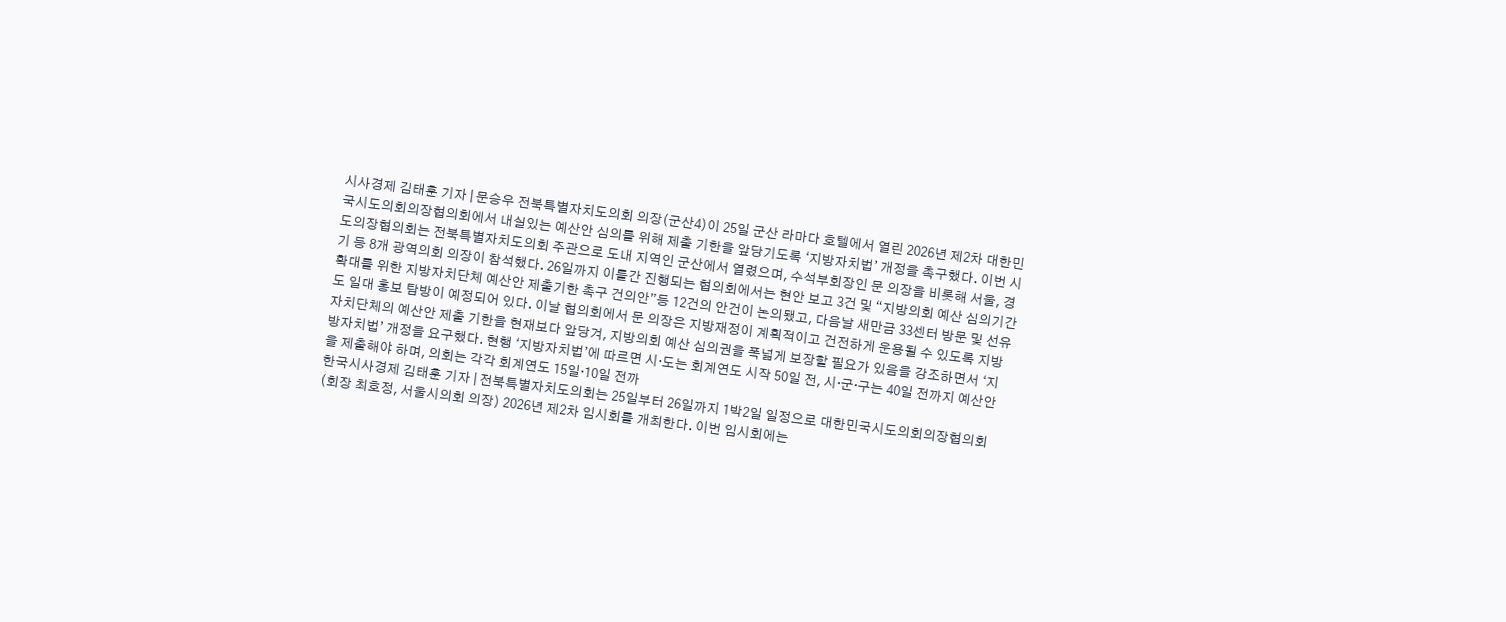시사경제 김태훈 기자 | 문승우 전북특별자치도의회 의장(군산4)이 25일 군산 라마다 호텔에서 열린 2026년 제2차 대한민국시도의회의장협의회에서 내실있는 예산안 심의를 위해 제출 기한을 앞당기도록 ‘지방자치법’ 개정을 촉구했다. 이번 시도의장협의회는 전북특별자치도의회 주관으로 도내 지역인 군산에서 열렸으며, 수석부회장인 문 의장을 비롯해 서울, 경기 등 8개 광역의회 의장이 참석했다. 26일까지 이틀간 진행되는 협의회에서는 현안 보고 3건 및 “지방의회 예산 심의기간 확대를 위한 지방자치단체 예산안 제출기한 촉구 건의안”등 12건의 안건이 논의됐고, 다음날 새만금 33센터 방문 및 선유도 일대 홍보 탐방이 예정되어 있다. 이날 협의회에서 문 의장은 지방재정이 계획적이고 건전하게 운용될 수 있도록 지방자치단체의 예산안 제출 기한을 현재보다 앞당겨, 지방의회 예산 심의권을 폭넓게 보장할 필요가 있음을 강조하면서 ‘지방자치법’ 개정을 요구했다. 현행 ‘지방자치법’에 따르면 시·도는 회계연도 시작 50일 전, 시·군·구는 40일 전까지 예산안을 제출해야 하며, 의회는 각각 회계연도 15일·10일 전까
한국시사경제 김태훈 기자 | 전북특별자치도의회는 25일부터 26일까지 1박2일 일정으로 대한민국시도의회의장협의회(회장 최호정, 서울시의회 의장) 2026년 제2차 임시회를 개최한다. 이번 임시회에는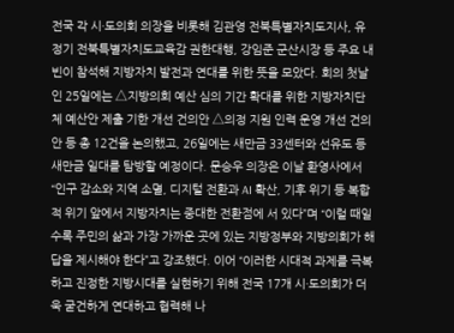전국 각 시·도의회 의장을 비롯해 김관영 전북특별자치도지사, 유정기 전북특별자치도교육감 권한대행, 강임준 군산시장 등 주요 내빈이 참석해 지방자치 발전과 연대를 위한 뜻을 모았다. 회의 첫날인 25일에는 △지방의회 예산 심의 기간 확대를 위한 지방자치단체 예산안 제출 기한 개선 건의안 △의정 지원 인력 운영 개선 건의안 등 총 12건을 논의했고, 26일에는 새만금 33센터와 선유도 등 새만금 일대를 탐방할 예정이다. 문승우 의장은 이날 환영사에서 “인구 감소와 지역 소멸, 디지털 전환과 AI 확산, 기후 위기 등 복합적 위기 앞에서 지방자치는 중대한 전환점에 서 있다”며 “이럴 때일수록 주민의 삶과 가장 가까운 곳에 있는 지방정부와 지방의회가 해답을 제시해야 한다”고 강조했다. 이어 “이러한 시대적 과제를 극복하고 진정한 지방시대를 실현하기 위해 전국 17개 시·도의회가 더욱 굳건하게 연대하고 협력해 나